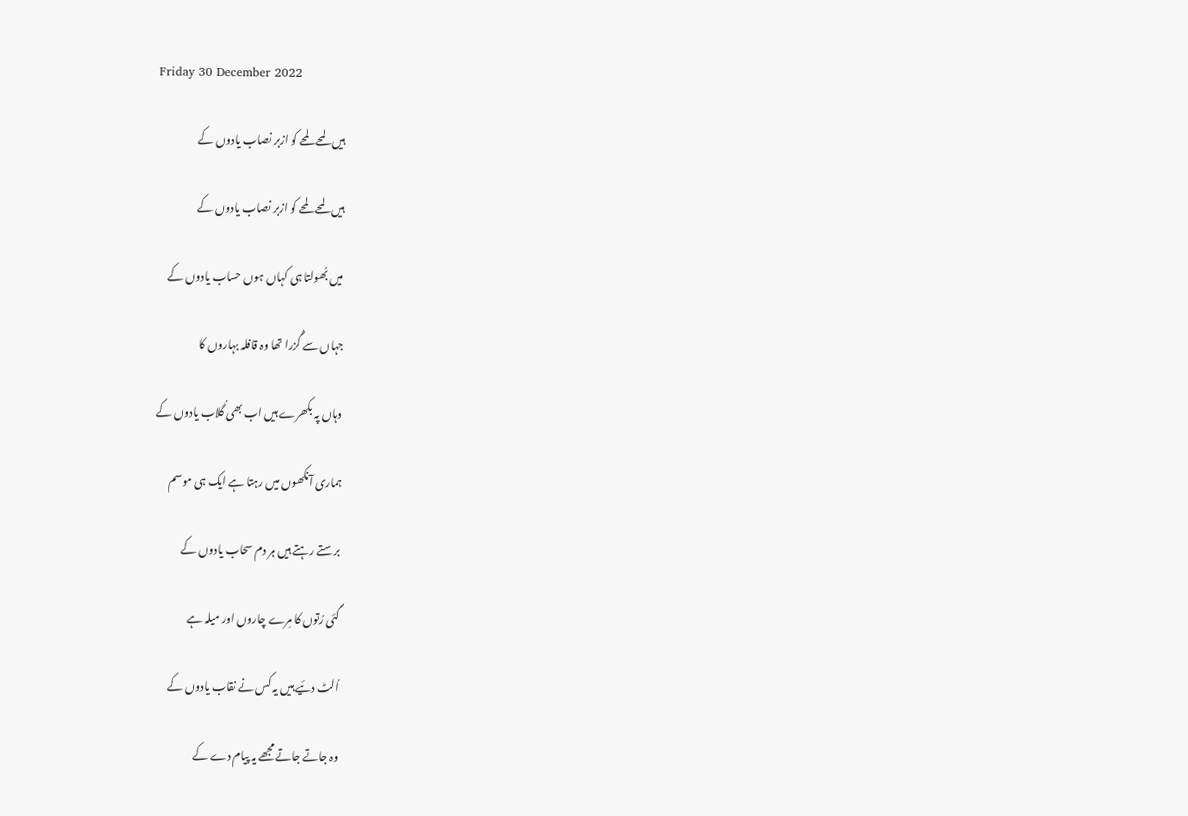Friday 30 December 2022

ہیں لمحے لمحے کو ازبر نصاب یادوں کے

ہیں لمحے لمحے کو ازبر نصاب یادوں کے

میں بُھولتا ہی کہاں ہوں حساب یادوں کے

جہاں سے گُزرا تھا وہ قافلہ بہاروں کا

وہاں پہ بکھرے ہیں اب بھی گُلاب یادوں کے

ہماری آنکھوں میں رہتا ہے ایک ہی موسم

برستے رہتے ہیں ہر دم سحاب یادوں کے

گئی رُتوں کا مِرے چاروں اور میلہ ہے

اُلٹ دئیے ہیں یہ کس نے نقاب یادوں کے

وہ جاتے جاتے مجھے یہ پیام دے کے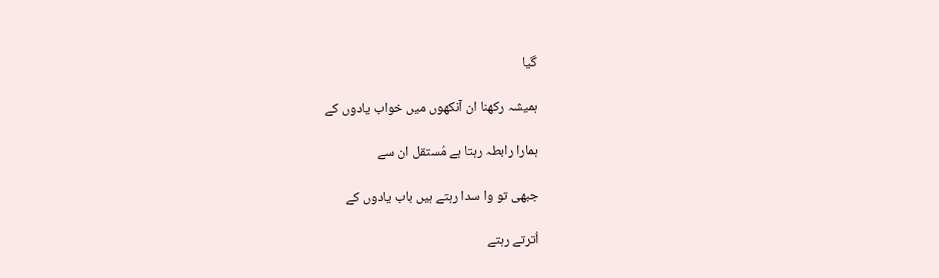گیا

ہمیشہ رکھنا ان آنکھوں میں خواب یادوں کے

ہمارا رابطہ رہتا ہے مُستقل ان سے

جبھی تو وا سدا رہتے ہیں باب یادوں کے

اُترتے رہتے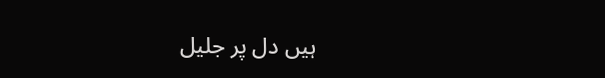ہیں دل پر جلیل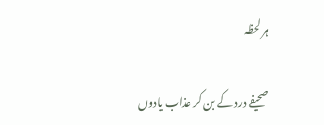ہر لحظہ

صحیفے درد کے بن کر عذاب یادوں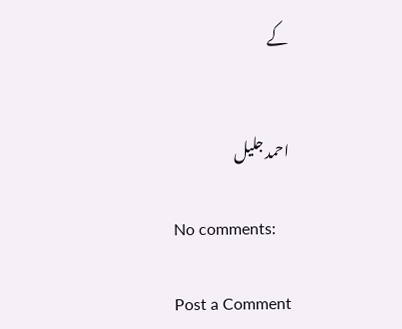کے


احمد جلیل

No comments:

Post a Comment